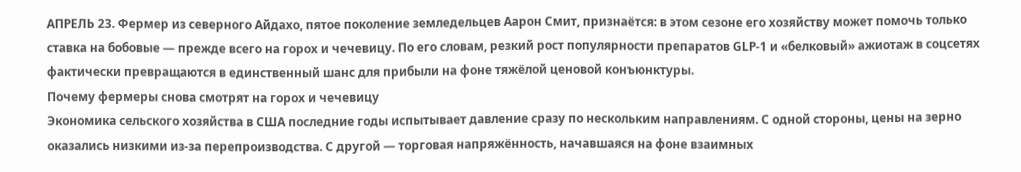АПРЕЛЬ 23. Фермер из северного Айдахо, пятое поколение земледельцев Аарон Смит, признаётся: в этом сезоне его хозяйству может помочь только ставка на бобовые — прежде всего на горох и чечевицу. По его словам, резкий рост популярности препаратов GLP-1 и «белковый» ажиотаж в соцсетях фактически превращаются в единственный шанс для прибыли на фоне тяжёлой ценовой конъюнктуры.
Почему фермеры снова смотрят на горох и чечевицу
Экономика сельского хозяйства в США последние годы испытывает давление сразу по нескольким направлениям. С одной стороны, цены на зерно оказались низкими из‑за перепроизводства. С другой — торговая напряжённость, начавшаяся на фоне взаимных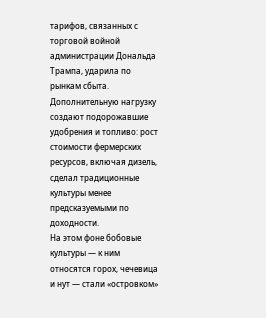тарифов, связанных с торговой войной администрации Дональда Трампа, ударила по рынкам сбыта. Дополнительную нагрузку создают подорожавшие удобрения и топливо: рост стоимости фермерских ресурсов, включая дизель, сделал традиционные культуры менее предсказуемыми по доходности.
На этом фоне бобовые культуры — к ним относятся горох, чечевица и нут — стали «островком»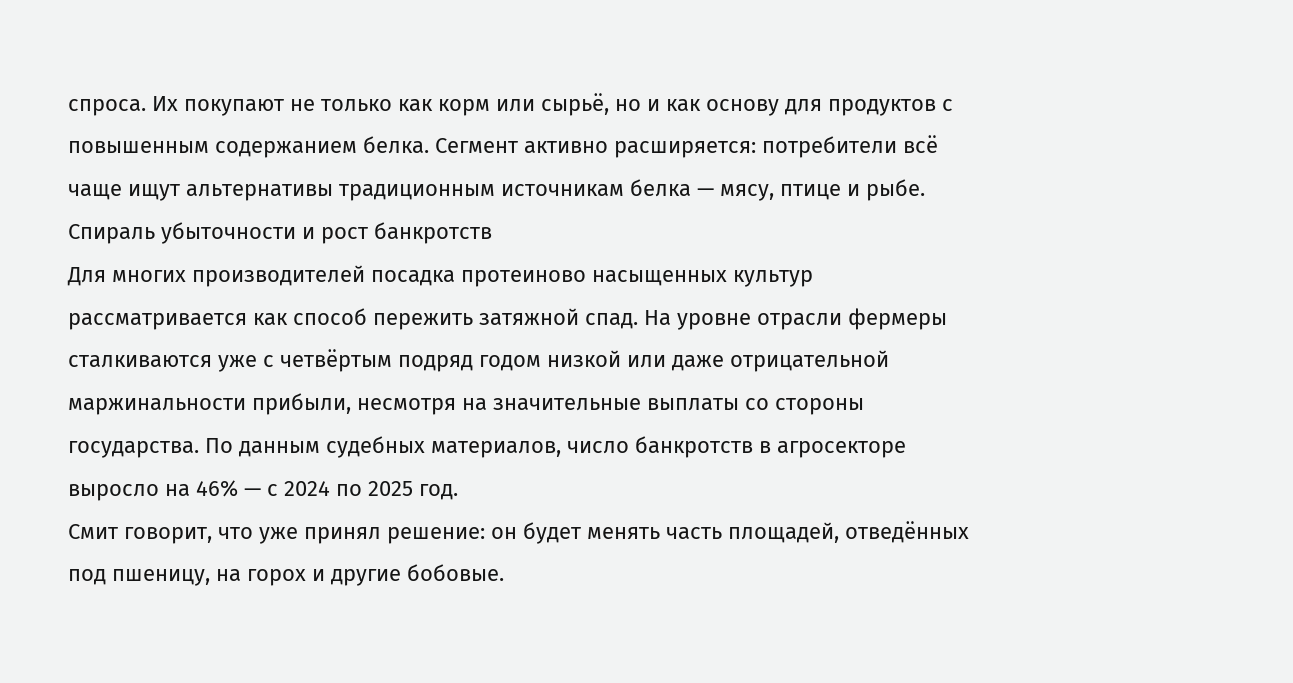спроса. Их покупают не только как корм или сырьё, но и как основу для продуктов с повышенным содержанием белка. Сегмент активно расширяется: потребители всё чаще ищут альтернативы традиционным источникам белка — мясу, птице и рыбе.
Спираль убыточности и рост банкротств
Для многих производителей посадка протеиново насыщенных культур рассматривается как способ пережить затяжной спад. На уровне отрасли фермеры сталкиваются уже с четвёртым подряд годом низкой или даже отрицательной маржинальности прибыли, несмотря на значительные выплаты со стороны государства. По данным судебных материалов, число банкротств в агросекторе выросло на 46% — с 2024 по 2025 год.
Смит говорит, что уже принял решение: он будет менять часть площадей, отведённых под пшеницу, на горох и другие бобовые.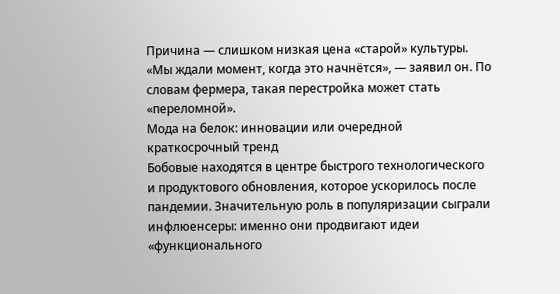Причина — слишком низкая цена «старой» культуры. «Мы ждали момент, когда это начнётся», — заявил он. По словам фермера, такая перестройка может стать «переломной».
Мода на белок: инновации или очередной краткосрочный тренд
Бобовые находятся в центре быстрого технологического и продуктового обновления, которое ускорилось после пандемии. Значительную роль в популяризации сыграли инфлюенсеры: именно они продвигают идеи «функционального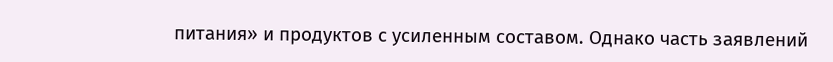питания» и продуктов с усиленным составом. Однако часть заявлений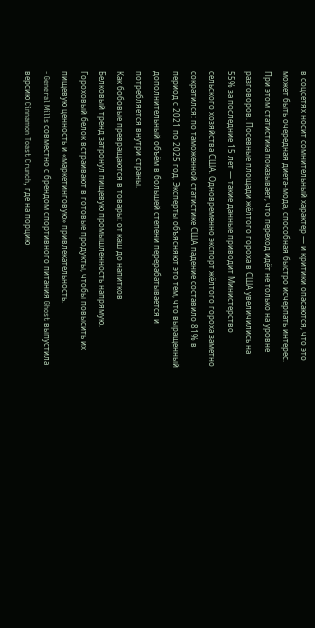в соцсетях носит сомнительный характер — и критики опасаются, что это может быть очередная диета‑мода, способная быстро исчерпать интерес.
При этом статистика показывает, что переход идёт не только на уровне разговоров. Посевные площади жёлтого гороха в США увеличились на 55% за последние 15 лет — такие данные приводит Министерство сельского хозяйства США. Одновременно экспорт жёлтого гороха заметно сократился: по таможенной статистике США падение составило 81% в период с 2021 по 2025 год. Эксперты объясняют это тем, что выращенный дополнительный объём в большей степени перерабатывается и потребляется внутри страны.
Как бобовые превращаются в товары: от каш до напитков
Белковый тренд затронул пищевую промышленность напрямую. Гороховый белок встраивают в готовые продукты, чтобы повысить их пищевую ценность и «маркетинговую» привлекательность.
- General Mills совместно с брендом спортивного питания Ghost выпустила версию Cinnamon Toast Crunch, где на порцию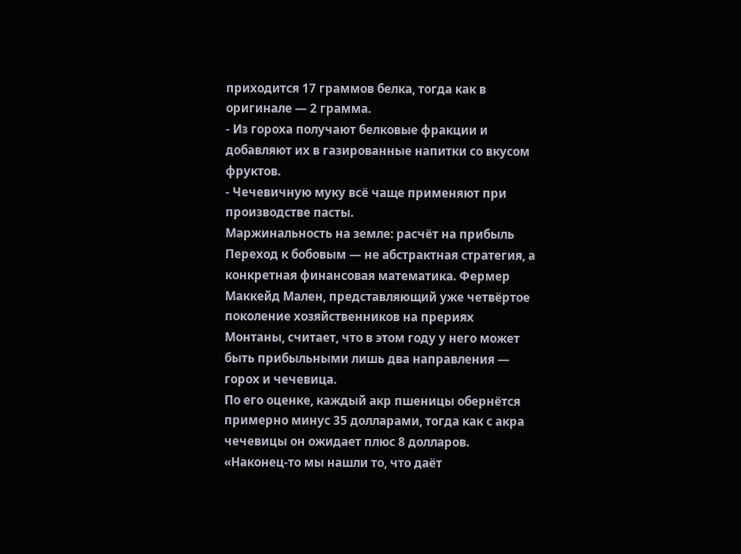приходится 17 граммов белка, тогда как в оригинале — 2 грамма.
- Из гороха получают белковые фракции и добавляют их в газированные напитки со вкусом фруктов.
- Чечевичную муку всё чаще применяют при производстве пасты.
Маржинальность на земле: расчёт на прибыль
Переход к бобовым — не абстрактная стратегия, а конкретная финансовая математика. Фермер Маккейд Мален, представляющий уже четвёртое поколение хозяйственников на прериях Монтаны, считает, что в этом году у него может быть прибыльными лишь два направления — горох и чечевица.
По его оценке, каждый акр пшеницы обернётся примерно минус 35 долларами, тогда как с акра чечевицы он ожидает плюс 8 долларов. «Наконец-то мы нашли то, что даёт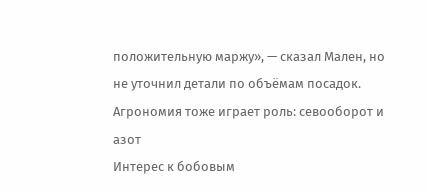положительную маржу», — сказал Мален, но не уточнил детали по объёмам посадок.
Агрономия тоже играет роль: севооборот и азот
Интерес к бобовым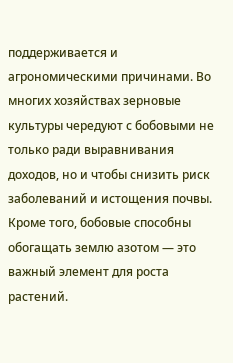поддерживается и агрономическими причинами. Во многих хозяйствах зерновые культуры чередуют с бобовыми не только ради выравнивания доходов, но и чтобы снизить риск заболеваний и истощения почвы. Кроме того, бобовые способны обогащать землю азотом — это важный элемент для роста растений.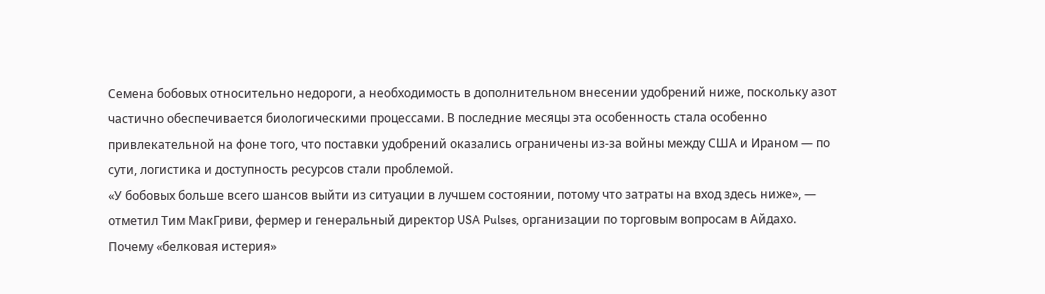Семена бобовых относительно недороги, а необходимость в дополнительном внесении удобрений ниже, поскольку азот частично обеспечивается биологическими процессами. В последние месяцы эта особенность стала особенно привлекательной на фоне того, что поставки удобрений оказались ограничены из‑за войны между США и Ираном — по сути, логистика и доступность ресурсов стали проблемой.
«У бобовых больше всего шансов выйти из ситуации в лучшем состоянии, потому что затраты на вход здесь ниже», — отметил Тим МакГриви, фермер и генеральный директор USA Pulses, организации по торговым вопросам в Айдахо.
Почему «белковая истерия»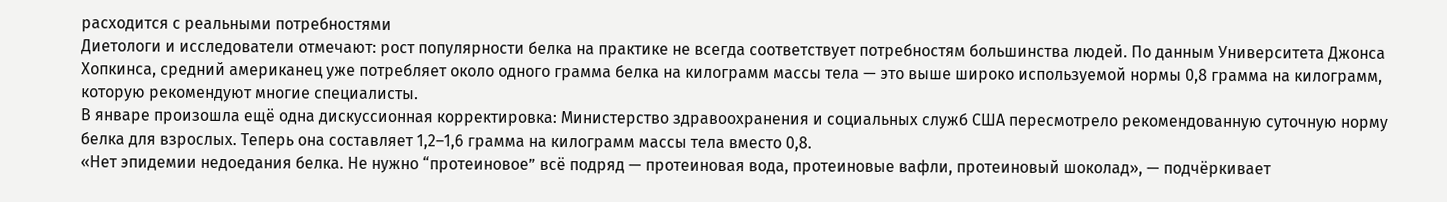расходится с реальными потребностями
Диетологи и исследователи отмечают: рост популярности белка на практике не всегда соответствует потребностям большинства людей. По данным Университета Джонса Хопкинса, средний американец уже потребляет около одного грамма белка на килограмм массы тела — это выше широко используемой нормы 0,8 грамма на килограмм, которую рекомендуют многие специалисты.
В январе произошла ещё одна дискуссионная корректировка: Министерство здравоохранения и социальных служб США пересмотрело рекомендованную суточную норму белка для взрослых. Теперь она составляет 1,2–1,6 грамма на килограмм массы тела вместо 0,8.
«Нет эпидемии недоедания белка. Не нужно “протеиновое” всё подряд — протеиновая вода, протеиновые вафли, протеиновый шоколад», — подчёркивает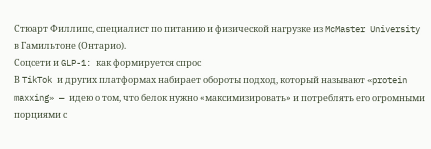Стюарт Филлипс, специалист по питанию и физической нагрузке из McMaster University в Гамильтоне (Онтарио).
Соцсети и GLP-1: как формируется спрос
В TikTok и других платформах набирает обороты подход, который называют «protein maxxing» — идею о том, что белок нужно «максимизировать» и потреблять его огромными порциями с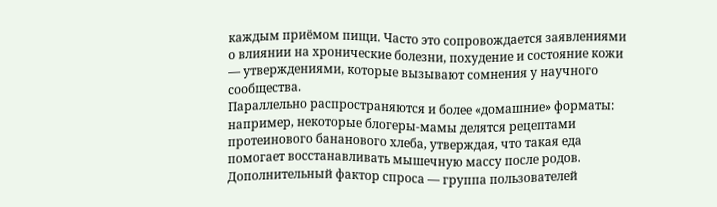каждым приёмом пищи. Часто это сопровождается заявлениями о влиянии на хронические болезни, похудение и состояние кожи — утверждениями, которые вызывают сомнения у научного сообщества.
Параллельно распространяются и более «домашние» форматы: например, некоторые блогеры‑мамы делятся рецептами протеинового бананового хлеба, утверждая, что такая еда помогает восстанавливать мышечную массу после родов.
Дополнительный фактор спроса — группа пользователей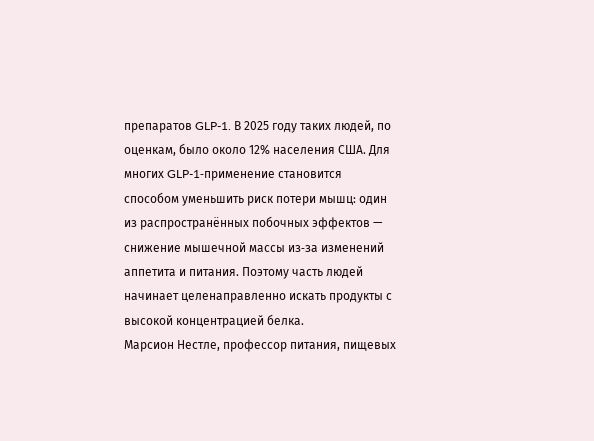препаратов GLP-1. В 2025 году таких людей, по оценкам, было около 12% населения США. Для многих GLP-1‑применение становится способом уменьшить риск потери мышц: один из распространённых побочных эффектов — снижение мышечной массы из‑за изменений аппетита и питания. Поэтому часть людей начинает целенаправленно искать продукты с высокой концентрацией белка.
Марсион Нестле, профессор питания, пищевых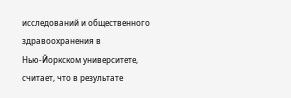исследований и общественного здравоохранения в Нью‑Йоркском университете, считает, что в результате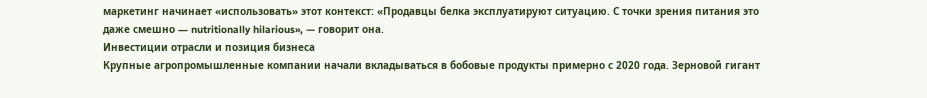маркетинг начинает «использовать» этот контекст: «Продавцы белка эксплуатируют ситуацию. С точки зрения питания это даже смешно — nutritionally hilarious», — говорит она.
Инвестиции отрасли и позиция бизнеса
Крупные агропромышленные компании начали вкладываться в бобовые продукты примерно с 2020 года. Зерновой гигант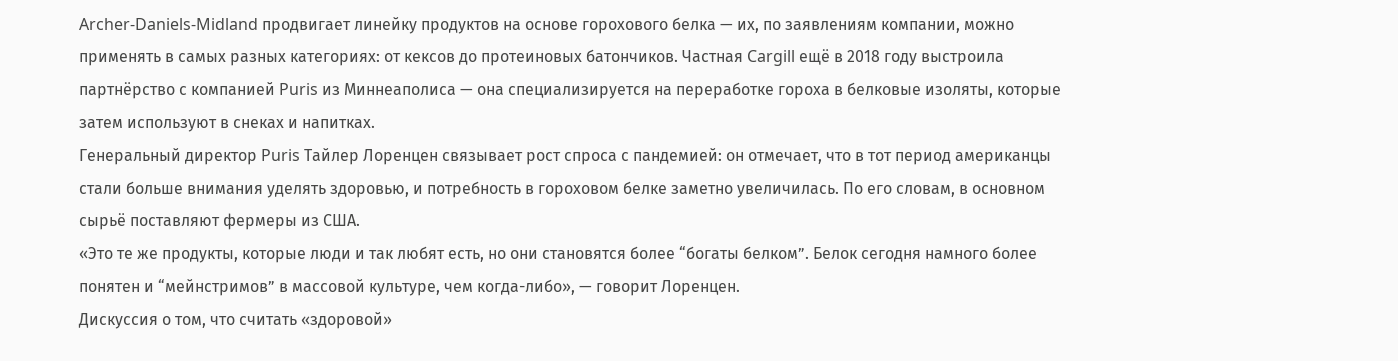Archer‑Daniels‑Midland продвигает линейку продуктов на основе горохового белка — их, по заявлениям компании, можно применять в самых разных категориях: от кексов до протеиновых батончиков. Частная Cargill ещё в 2018 году выстроила партнёрство с компанией Puris из Миннеаполиса — она специализируется на переработке гороха в белковые изоляты, которые затем используют в снеках и напитках.
Генеральный директор Puris Тайлер Лоренцен связывает рост спроса с пандемией: он отмечает, что в тот период американцы стали больше внимания уделять здоровью, и потребность в гороховом белке заметно увеличилась. По его словам, в основном сырьё поставляют фермеры из США.
«Это те же продукты, которые люди и так любят есть, но они становятся более “богаты белком”. Белок сегодня намного более понятен и “мейнстримов” в массовой культуре, чем когда-либо», — говорит Лоренцен.
Дискуссия о том, что считать «здоровой»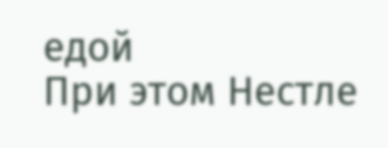едой
При этом Нестле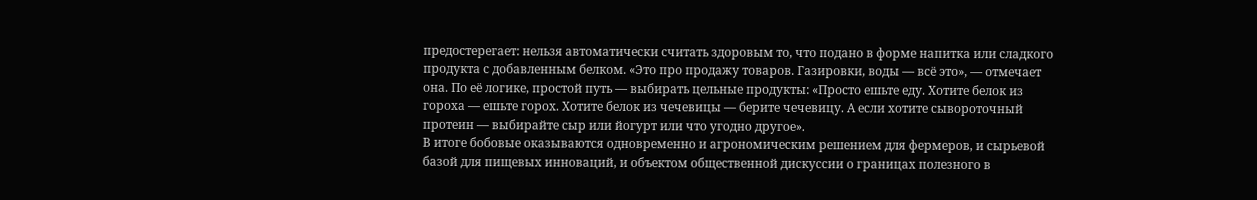предостерегает: нельзя автоматически считать здоровым то, что подано в форме напитка или сладкого продукта с добавленным белком. «Это про продажу товаров. Газировки, воды — всё это», — отмечает она. По её логике, простой путь — выбирать цельные продукты: «Просто ешьте еду. Хотите белок из гороха — ешьте горох. Хотите белок из чечевицы — берите чечевицу. А если хотите сывороточный протеин — выбирайте сыр или йогурт или что угодно другое».
В итоге бобовые оказываются одновременно и агрономическим решением для фермеров, и сырьевой базой для пищевых инноваций, и объектом общественной дискуссии о границах полезного в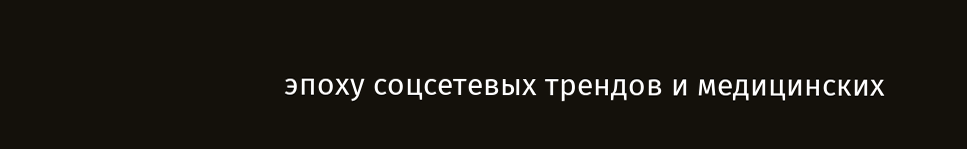эпоху соцсетевых трендов и медицинских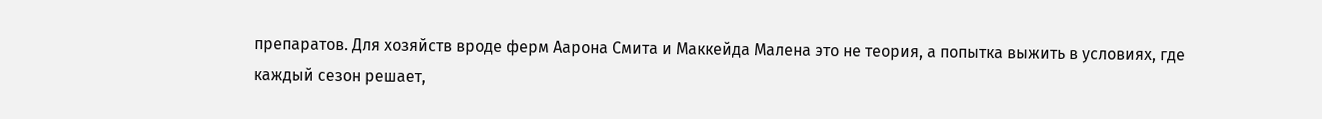препаратов. Для хозяйств вроде ферм Аарона Смита и Маккейда Малена это не теория, а попытка выжить в условиях, где каждый сезон решает,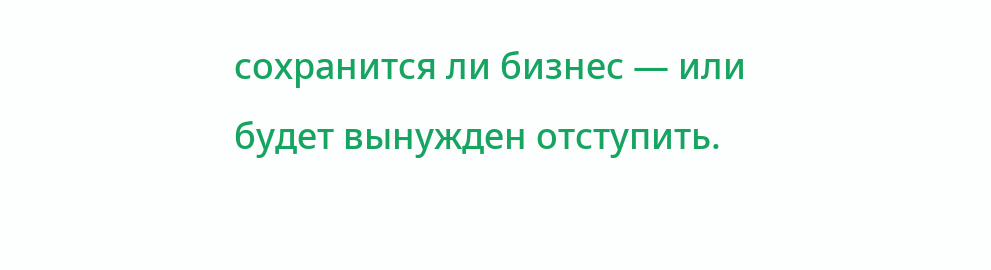сохранится ли бизнес — или будет вынужден отступить.